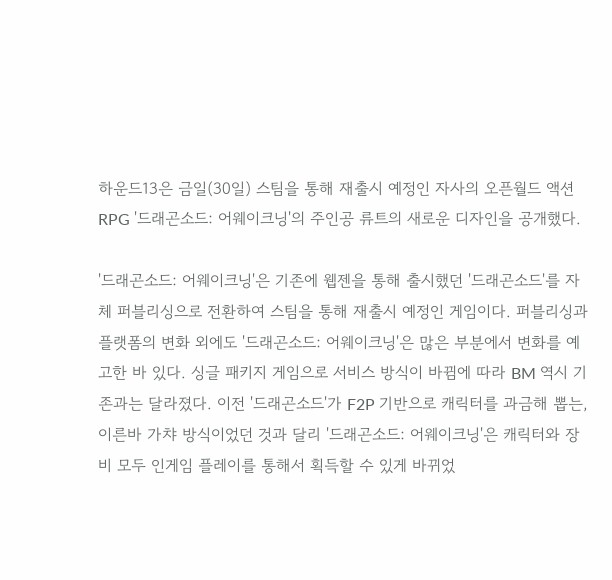하운드13은 금일(30일) 스팀을 통해 재출시 예정인 자사의 오픈월드 액션 RPG '드래곤소드: 어웨이크닝'의 주인공 류트의 새로운 디자인을 공개했다.

'드래곤소드: 어웨이크닝'은 기존에 웹젠을 통해 출시했던 '드래곤소드'를 자체 퍼블리싱으로 전환하여 스팀을 통해 재출시 예정인 게임이다. 퍼블리싱과 플랫폼의 변화 외에도 '드래곤소드: 어웨이크닝'은 많은 부분에서 변화를 예고한 바 있다. 싱글 패키지 게임으로 서비스 방식이 바뀜에 따라 BM 역시 기존과는 달라졌다. 이전 '드래곤소드'가 F2P 기반으로 캐릭터를 과금해 뽑는, 이른바 가챠 방식이었던 것과 달리 '드래곤소드: 어웨이크닝'은 캐릭터와 장비 모두 인게임 플레이를 통해서 획득할 수 있게 바뀌었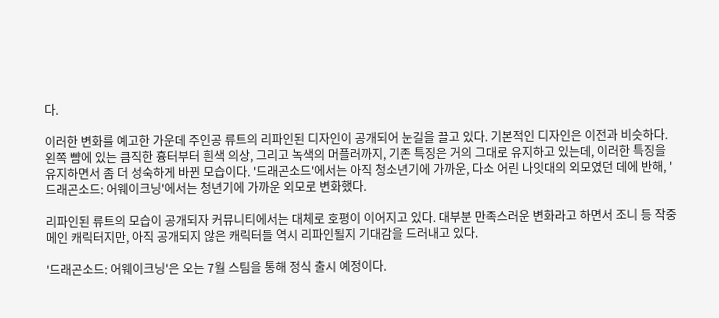다.

이러한 변화를 예고한 가운데 주인공 류트의 리파인된 디자인이 공개되어 눈길을 끌고 있다. 기본적인 디자인은 이전과 비슷하다. 왼쪽 뺨에 있는 큼직한 흉터부터 흰색 의상, 그리고 녹색의 머플러까지, 기존 특징은 거의 그대로 유지하고 있는데, 이러한 특징을 유지하면서 좀 더 성숙하게 바뀐 모습이다. '드래곤소드'에서는 아직 청소년기에 가까운, 다소 어린 나잇대의 외모였던 데에 반해, '드래곤소드: 어웨이크닝'에서는 청년기에 가까운 외모로 변화했다.

리파인된 류트의 모습이 공개되자 커뮤니티에서는 대체로 호평이 이어지고 있다. 대부분 만족스러운 변화라고 하면서 조니 등 작중 메인 캐릭터지만, 아직 공개되지 않은 캐릭터들 역시 리파인될지 기대감을 드러내고 있다.

'드래곤소드: 어웨이크닝'은 오는 7월 스팀을 통해 정식 출시 예정이다.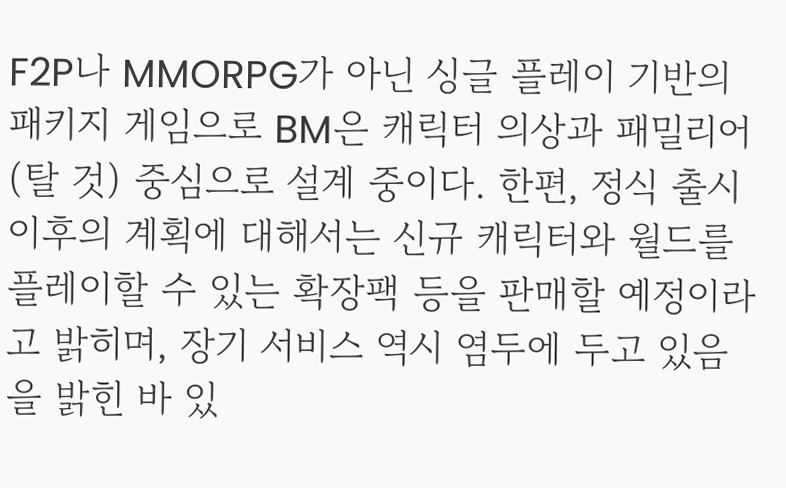F2P나 MMORPG가 아닌 싱글 플레이 기반의 패키지 게임으로 BM은 캐릭터 의상과 패밀리어(탈 것) 중심으로 설계 중이다. 한편, 정식 출시 이후의 계획에 대해서는 신규 캐릭터와 월드를 플레이할 수 있는 확장팩 등을 판매할 예정이라고 밝히며, 장기 서비스 역시 염두에 두고 있음을 밝힌 바 있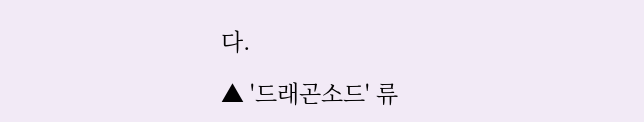다.

▲ '드래곤소드' 류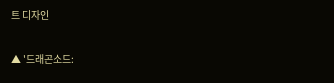트 디자인

▲ '드래곤소드: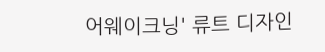어웨이크닝' 류트 디자인